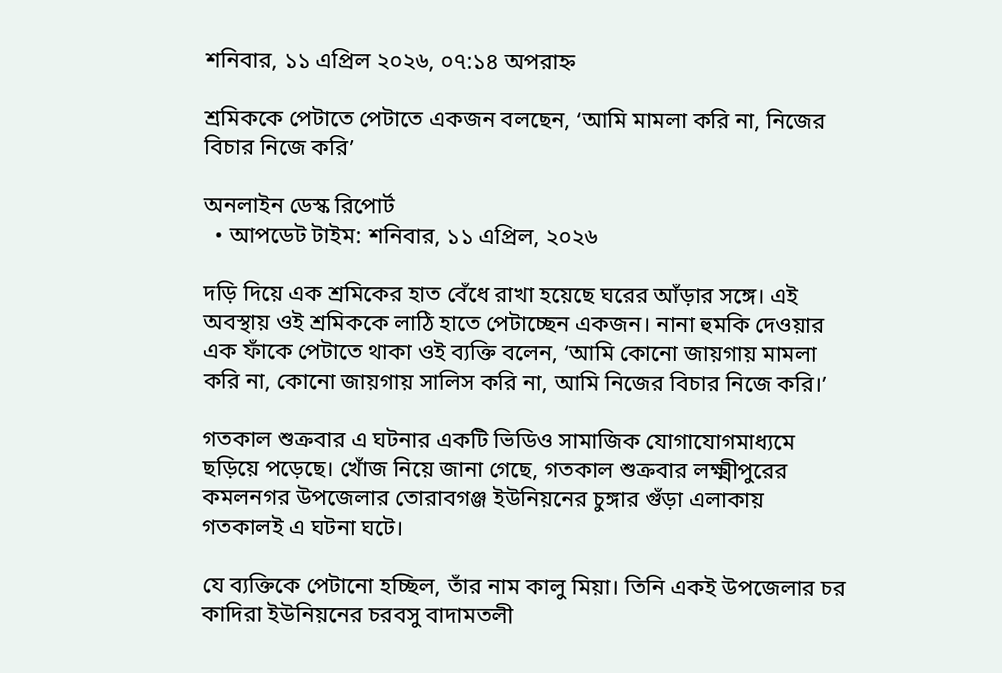শনিবার, ১১ এপ্রিল ২০২৬, ০৭:১৪ অপরাহ্ন

শ্রমিককে পেটাতে পেটাতে একজন বলছেন, ‘আমি মামলা করি না, নিজের বিচার নিজে করি’

অনলাইন ডেস্ক রিপোর্ট
  • আপডেট টাইম: শনিবার, ১১ এপ্রিল, ২০২৬

দড়ি দিয়ে এক শ্রমিকের হাত বেঁধে রাখা হয়েছে ঘরের আঁড়ার সঙ্গে। এই অবস্থায় ওই শ্রমিককে লাঠি হাতে পেটাচ্ছেন একজন। নানা হুমকি দেওয়ার এক ফাঁকে পেটাতে থাকা ওই ব্যক্তি বলেন, ‘আমি কোনো জায়গায় মামলা করি না, কোনো জায়গায় সালিস করি না, আমি নিজের বিচার নিজে করি।’

গতকাল শুক্রবার এ ঘটনার একটি ভিডিও সামাজিক যোগাযোগমাধ্যমে ছড়িয়ে পড়েছে। খোঁজ নিয়ে জানা গেছে, গতকাল শুক্রবার লক্ষ্মীপুরের কমলনগর উপজেলার তোরাবগঞ্জ ইউনিয়নের চুঙ্গার গুঁড়া এলাকায় গতকালই এ ঘটনা ঘটে।

যে ব্যক্তিকে পেটানো হচ্ছিল, তাঁর নাম কালু মিয়া। তিনি একই উপজেলার চর কাদিরা ইউনিয়নের চরবসু বাদামতলী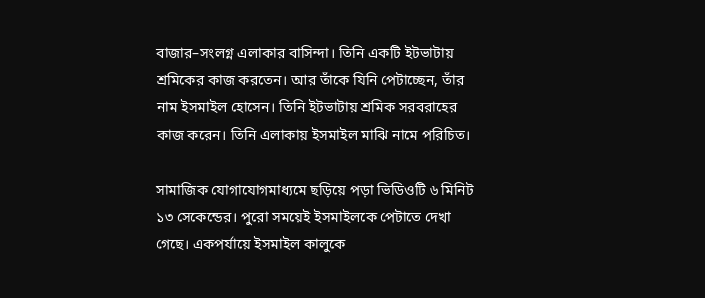বাজার–সংলগ্ন এলাকার বাসিন্দা। তিনি একটি ইটভাটায় শ্রমিকের কাজ করতেন। আর তাঁকে যিনি পেটাচ্ছেন, তাঁর নাম ইসমাইল হোসেন। তিনি ইটভাটায় শ্রমিক সরবরাহের কাজ করেন। তিনি এলাকায় ইসমাইল মাঝি নামে পরিচিত।

সামাজিক যোগাযোগমাধ্যমে ছড়িয়ে পড়া ভিডিওটি ৬ মিনিট ১৩ সেকেন্ডের। পুরো সময়েই ইসমাইলকে পেটাতে দেখা গেছে। একপর্যায়ে ইসমাইল কালুকে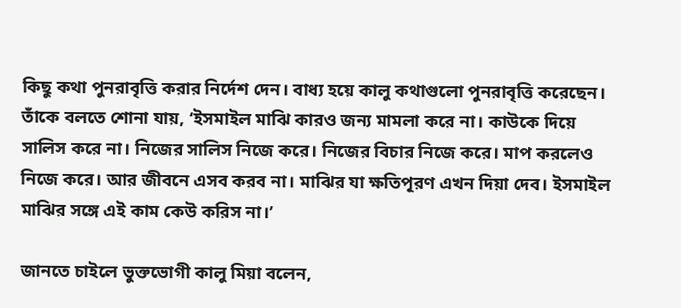কিছু কথা পুনরাবৃত্তি করার নির্দেশ দেন। বাধ্য হয়ে কালু কথাগুলো পুনরাবৃত্তি করেছেন। তাঁকে বলতে শোনা যায়, ‘ইসমাইল মাঝি কারও জন্য মামলা করে না। কাউকে দিয়ে সালিস করে না। নিজের সালিস নিজে করে। নিজের বিচার নিজে করে। মাপ করলেও নিজে করে। আর জীবনে এসব করব না। মাঝির যা ক্ষতিপূরণ এখন দিয়া দেব। ইসমাইল মাঝির সঙ্গে এই কাম কেউ করিস না।’

জানতে চাইলে ভুক্তভোগী কালু মিয়া বলেন,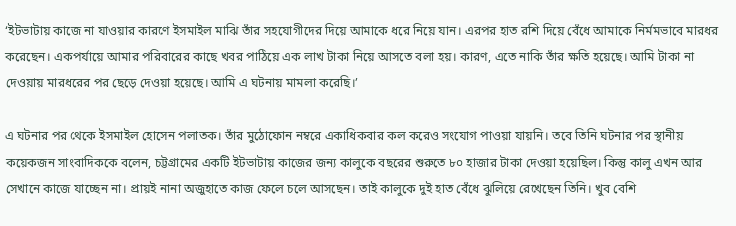‘ইটভাটায় কাজে না যাওয়ার কারণে ইসমাইল মাঝি তাঁর সহযোগীদের দিয়ে আমাকে ধরে নিয়ে যান। এরপর হাত রশি দিয়ে বেঁধে আমাকে নির্মমভাবে মারধর করেছেন। একপর্যায়ে আমার পরিবারের কাছে খবর পাঠিয়ে এক লাখ টাকা নিয়ে আসতে বলা হয়। কারণ, এতে নাকি তাঁর ক্ষতি হয়েছে। আমি টাকা না দেওয়ায় মারধরের পর ছেড়ে দেওয়া হয়েছে। আমি এ ঘটনায় মামলা করেছি।’

এ ঘটনার পর থেকে ইসমাইল হোসেন পলাতক। তাঁর মুঠোফোন নম্বরে একাধিকবার কল করেও সংযোগ পাওয়া যায়নি। তবে তিনি ঘটনার পর স্থানীয় কয়েকজন সাংবাদিককে বলেন, চট্টগ্রামের একটি ইটভাটায় কাজের জন্য কালুকে বছরের শুরুতে ৮০ হাজার টাকা দেওয়া হয়েছিল। কিন্তু কালু এখন আর সেখানে কাজে যাচ্ছেন না। প্রায়ই নানা অজুহাতে কাজ ফেলে চলে আসছেন। তাই কালুকে দুই হাত বেঁধে ঝুলিয়ে রেখেছেন তিনি। খুব বেশি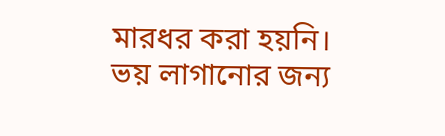মারধর করা হয়নি। ভয় লাগানোর জন্য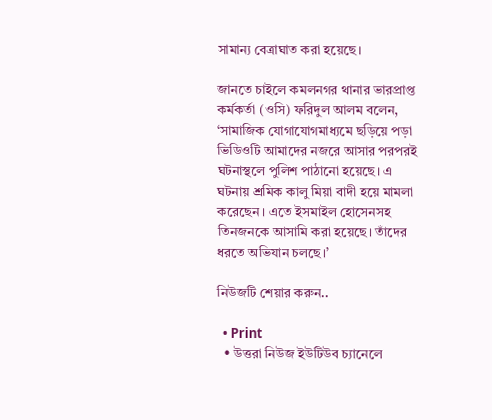সামান্য বেত্রাঘাত করা হয়েছে।

জানতে চাইলে কমলনগর থানার ভারপ্রাপ্ত কর্মকর্তা (ওসি) ফরিদুল আলম বলেন, ‘সামাজিক যোগাযোগমাধ্যমে ছড়িয়ে পড়া ভিডিওটি আমাদের নজরে আসার পরপরই ঘটনাস্থলে পুলিশ পাঠানো হয়েছে। এ ঘটনায় শ্রমিক কালু মিয়া বাদী হয়ে মামলা করেছেন। এতে ইসমাইল হোসেনসহ তিনজনকে আসামি করা হয়েছে। তাঁদের ধরতে অভিযান চলছে।’

নিউজটি শেয়ার করুন..

  • Print
  • উত্তরা নিউজ ইউটিউব চ্যানেলে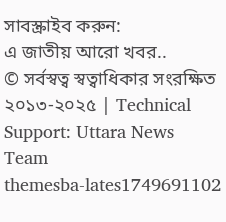সাবস্ক্রাইব করুন:
এ জাতীয় আরো খবর..
© সর্বস্বত্ব স্বত্বাধিকার সংরক্ষিত ২০১৩-২০২৫ | Technical Support: Uttara News Team
themesba-lates1749691102